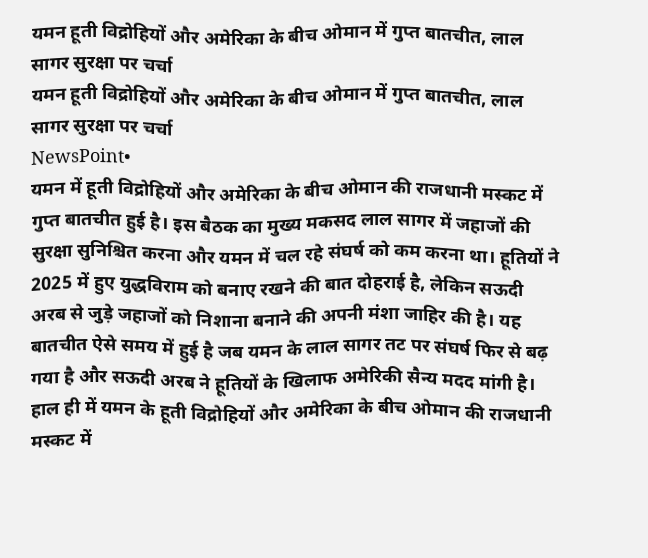यमन हूती विद्रोहियों और अमेरिका के बीच ओमान में गुप्त बातचीत, लाल सागर सुरक्षा पर चर्चा
यमन हूती विद्रोहियों और अमेरिका के बीच ओमान में गुप्त बातचीत, लाल सागर सुरक्षा पर चर्चा
NewsPoint•
यमन में हूती विद्रोहियों और अमेरिका के बीच ओमान की राजधानी मस्कट में गुप्त बातचीत हुई है। इस बैठक का मुख्य मकसद लाल सागर में जहाजों की सुरक्षा सुनिश्चित करना और यमन में चल रहे संघर्ष को कम करना था। हूतियों ने 2025 में हुए युद्धविराम को बनाए रखने की बात दोहराई है, लेकिन सऊदी अरब से जुड़े जहाजों को निशाना बनाने की अपनी मंशा जाहिर की है। यह बातचीत ऐसे समय में हुई है जब यमन के लाल सागर तट पर संघर्ष फिर से बढ़ गया है और सऊदी अरब ने हूतियों के खिलाफ अमेरिकी सैन्य मदद मांगी है।
हाल ही में यमन के हूती विद्रोहियों और अमेरिका के बीच ओमान की राजधानी मस्कट में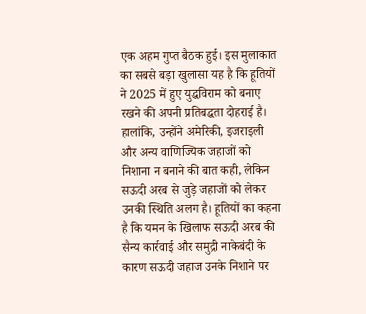एक अहम गुप्त बैठक हुई। इस मुलाकात का सबसे बड़ा खुलासा यह है कि हूतियों ने 2025 में हुए युद्धविराम को बनाए रखने की अपनी प्रतिबद्धता दोहराई है। हालांकि, उन्होंने अमेरिकी, इजराइली और अन्य वाणिज्यिक जहाजों को निशाना न बनाने की बात कही, लेकिन सऊदी अरब से जुड़े जहाजों को लेकर उनकी स्थिति अलग है। हूतियों का कहना है कि यमन के खिलाफ सऊदी अरब की सैन्य कार्रवाई और समुद्री नाकेबंदी के कारण सऊदी जहाज उनके निशाने पर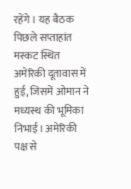रहेंगे। यह बैठक पिछले सप्ताहांत मस्कट स्थित अमेरिकी दूतावास में हुई, जिसमें ओमान ने मध्यस्थ की भूमिका निभाई। अमेरिकी पक्ष से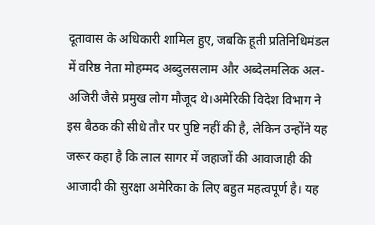दूतावास के अधिकारी शामिल हुए, जबकि हूती प्रतिनिधिमंडल में वरिष्ठ नेता मोहम्मद अब्दुलसलाम और अब्देलमलिक अल-अजिरी जैसे प्रमुख लोग मौजूद थे।अमेरिकी विदेश विभाग ने इस बैठक की सीधे तौर पर पुष्टि नहीं की है, लेकिन उन्होंने यह जरूर कहा है कि लाल सागर में जहाजों की आवाजाही की आजादी की सुरक्षा अमेरिका के लिए बहुत महत्वपूर्ण है। यह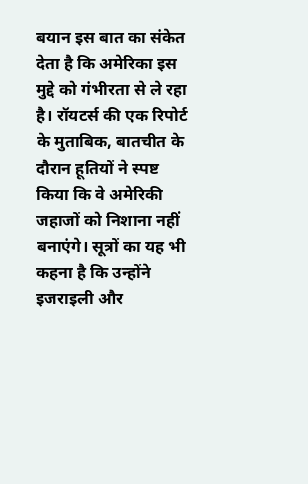बयान इस बात का संकेत देता है कि अमेरिका इस मुद्दे को गंभीरता से ले रहा है। रॉयटर्स की एक रिपोर्ट के मुताबिक, बातचीत के दौरान हूतियों ने स्पष्ट किया कि वे अमेरिकी जहाजों को निशाना नहीं बनाएंगे। सूत्रों का यह भी कहना है कि उन्होंने इजराइली और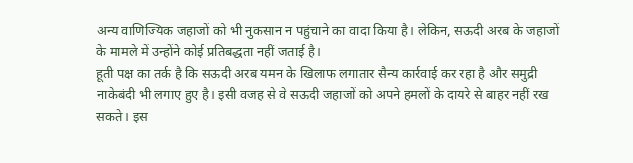अन्य वाणिज्यिक जहाजों को भी नुकसान न पहुंचाने का वादा किया है। लेकिन, सऊदी अरब के जहाजों के मामले में उन्होंने कोई प्रतिबद्धता नहीं जताई है।
हूती पक्ष का तर्क है कि सऊदी अरब यमन के खिलाफ लगातार सैन्य कार्रवाई कर रहा है और समुद्री नाकेबंदी भी लगाए हुए है। इसी वजह से वे सऊदी जहाजों को अपने हमलों के दायरे से बाहर नहीं रख सकते। इस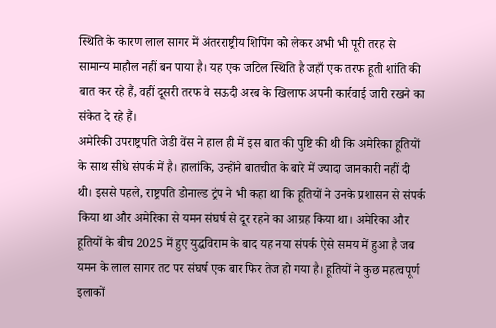स्थिति के कारण लाल सागर में अंतरराष्ट्रीय शिपिंग को लेकर अभी भी पूरी तरह से सामान्य माहौल नहीं बन पाया है। यह एक जटिल स्थिति है जहाँ एक तरफ हूती शांति की बात कर रहे हैं, वहीं दूसरी तरफ वे सऊदी अरब के खिलाफ अपनी कार्रवाई जारी रखने का संकेत दे रहे हैं।
अमेरिकी उपराष्ट्रपति जेडी वेंस ने हाल ही में इस बात की पुष्टि की थी कि अमेरिका हूतियों के साथ सीधे संपर्क में है। हालांकि, उन्होंने बातचीत के बारे में ज्यादा जानकारी नहीं दी थी। इससे पहले, राष्ट्रपति डोनाल्ड ट्रंप ने भी कहा था कि हूतियों ने उनके प्रशासन से संपर्क किया था और अमेरिका से यमन संघर्ष से दूर रहने का आग्रह किया था। अमेरिका और हूतियों के बीच 2025 में हुए युद्धविराम के बाद यह नया संपर्क ऐसे समय में हुआ है जब यमन के लाल सागर तट पर संघर्ष एक बार फिर तेज हो गया है। हूतियों ने कुछ महत्वपूर्ण इलाकों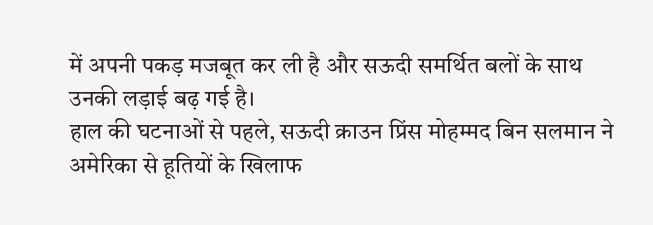में अपनी पकड़ मजबूत कर ली है और सऊदी समर्थित बलों के साथ उनकी लड़ाई बढ़ गई है।
हाल की घटनाओं से पहले, सऊदी क्राउन प्रिंस मोहम्मद बिन सलमान ने अमेरिका से हूतियों के खिलाफ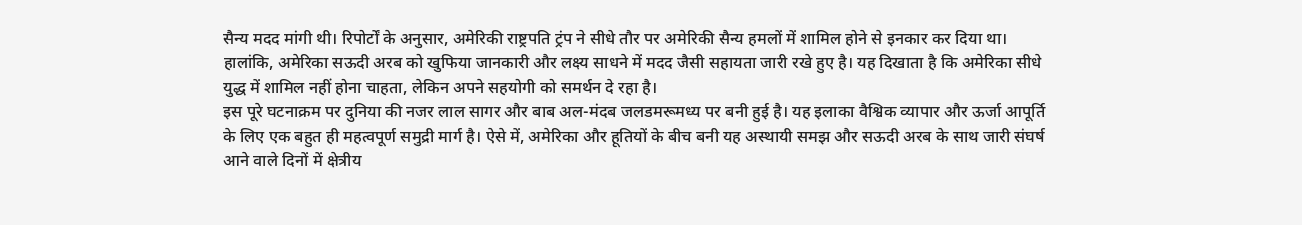सैन्य मदद मांगी थी। रिपोर्टों के अनुसार, अमेरिकी राष्ट्रपति ट्रंप ने सीधे तौर पर अमेरिकी सैन्य हमलों में शामिल होने से इनकार कर दिया था। हालांकि, अमेरिका सऊदी अरब को खुफिया जानकारी और लक्ष्य साधने में मदद जैसी सहायता जारी रखे हुए है। यह दिखाता है कि अमेरिका सीधे युद्ध में शामिल नहीं होना चाहता, लेकिन अपने सहयोगी को समर्थन दे रहा है।
इस पूरे घटनाक्रम पर दुनिया की नजर लाल सागर और बाब अल-मंदब जलडमरूमध्य पर बनी हुई है। यह इलाका वैश्विक व्यापार और ऊर्जा आपूर्ति के लिए एक बहुत ही महत्वपूर्ण समुद्री मार्ग है। ऐसे में, अमेरिका और हूतियों के बीच बनी यह अस्थायी समझ और सऊदी अरब के साथ जारी संघर्ष आने वाले दिनों में क्षेत्रीय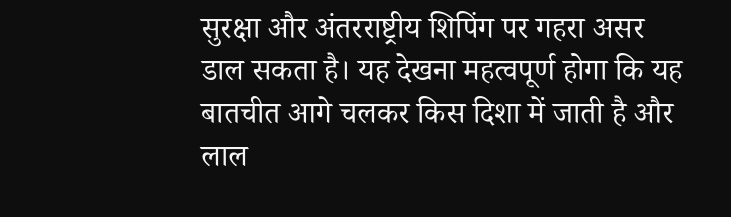सुरक्षा और अंतरराष्ट्रीय शिपिंग पर गहरा असर डाल सकता है। यह देखना महत्वपूर्ण होगा कि यह बातचीत आगे चलकर किस दिशा में जाती है और लाल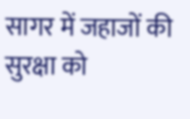सागर में जहाजों की सुरक्षा को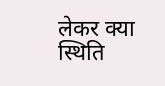लेकर क्या स्थिति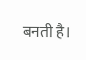बनती है।